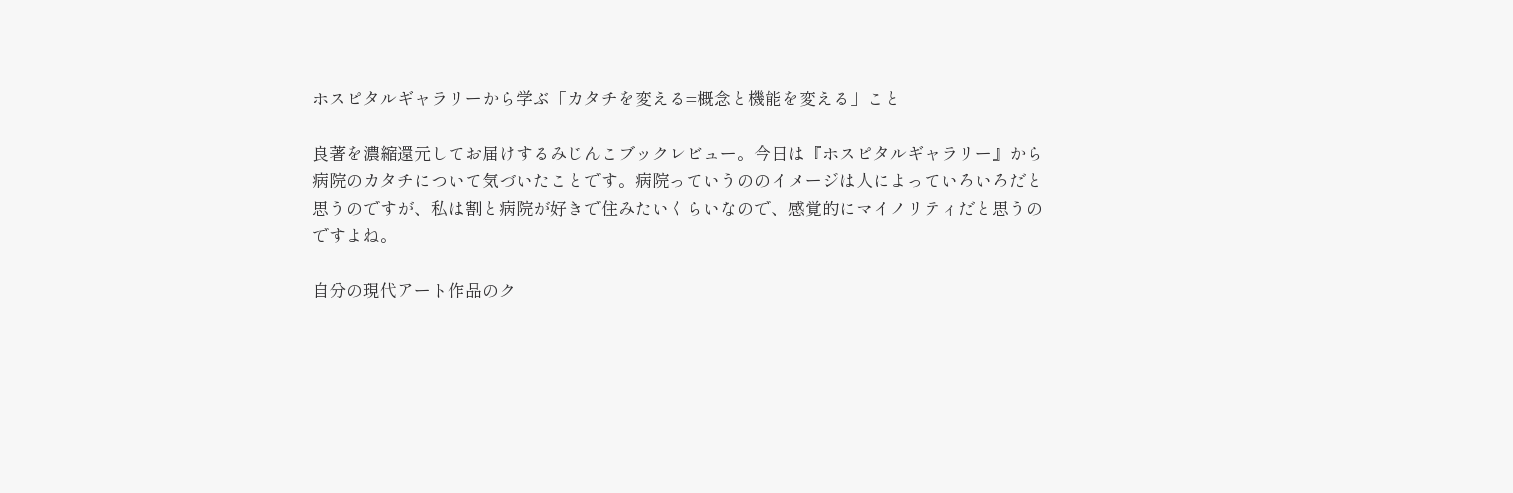ホスピタルギャラリーから学ぶ「カタチを変える=概念と機能を変える」こと

良著を濃縮還元してお届けするみじんこブックレビュー。今日は『ホスピタルギャラリー』から病院のカタチについて気づいたことです。病院っていうののイメージは人によっていろいろだと思うのですが、私は割と病院が好きで住みたいくらいなので、感覚的にマイノリティだと思うのですよね。

自分の現代アート作品のク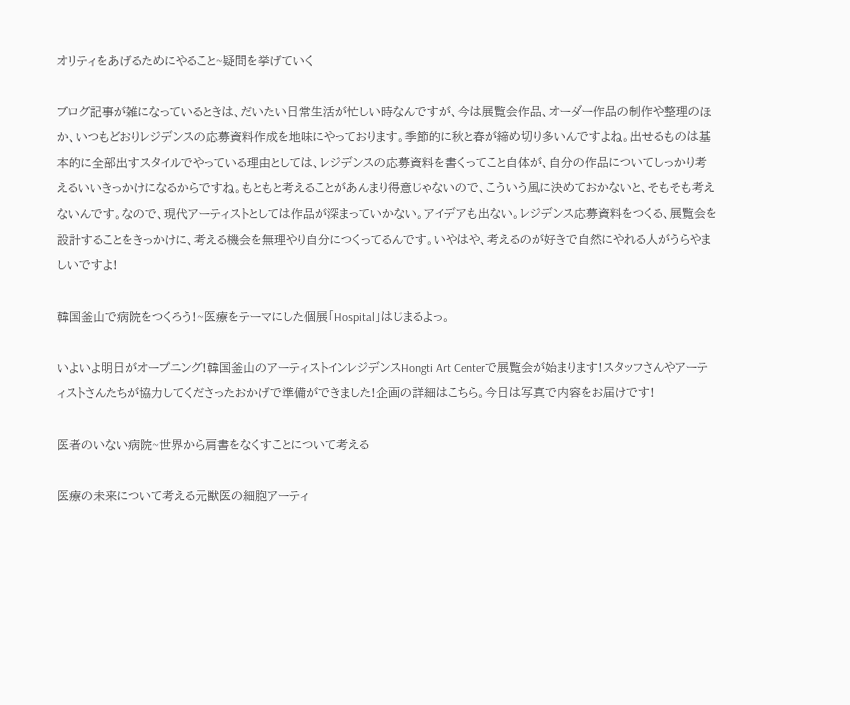オリティをあげるためにやること~疑問を挙げていく

ブログ記事が雑になっているときは、だいたい日常生活が忙しい時なんですが、今は展覧会作品、オーダー作品の制作や整理のほか、いつもどおりレジデンスの応募資料作成を地味にやっております。季節的に秋と春が締め切り多いんですよね。出せるものは基本的に全部出すスタイルでやっている理由としては、レジデンスの応募資料を書くってこと自体が、自分の作品についてしっかり考えるいいきっかけになるからですね。もともと考えることがあんまり得意じゃないので、こういう風に決めておかないと、そもそも考えないんです。なので、現代アーティストとしては作品が深まっていかない。アイデアも出ない。レジデンス応募資料をつくる、展覧会を設計することをきっかけに、考える機会を無理やり自分につくってるんです。いやはや、考えるのが好きで自然にやれる人がうらやましいですよ!

韓国釜山で病院をつくろう!~医療をテーマにした個展「Hospital」はじまるよっ。

いよいよ明日がオープニング!韓国釜山のアーティストインレジデンスHongti Art Centerで展覧会が始まります!スタッフさんやアーティストさんたちが協力してくださったおかげで準備ができました!企画の詳細はこちら。今日は写真で内容をお届けです!

医者のいない病院~世界から肩書をなくすことについて考える

医療の未来について考える元獣医の細胞アーティ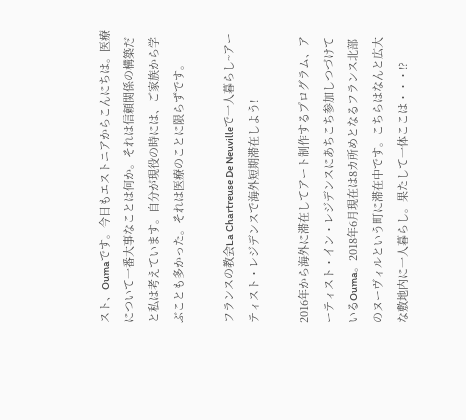スト、Oumaです。今日もエストニアからこんにちは。医療について一番大事なことは何か。それは信頼関係の構築だと私は考えています。自分が現役の時には、ご家族から学ぶことも多かった。それは医療のことに限らずです。

フランスの教会La Chartreuse De Neuvilleで一人暮らし~アーティスト・レジデンスで海外短期滞在しよう!

2016年から海外に滞在してアート制作するプログラム、アーティスト・イン・レジデンスにあちこち参加しつづけているOuma。2018年6月現在は8カ所めとなるフランス北部のヌーヴィルという町に滞在中です。こちらはなんと広大な敷地内に一人暮らし。果たして一体ここは・・・!?